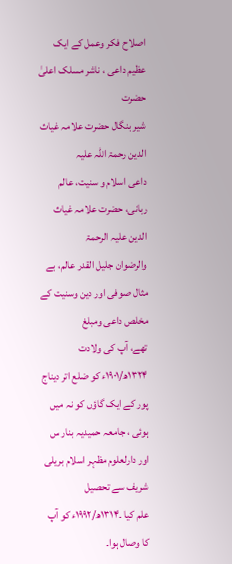اصلاح فکر وعمل کے ایک عظیم داعی ، ناشر مسلک اعلیٰ حضرت
شیر بنگال حضرت علامہ غیاث الدین رحمۃ اللہ علیہ
داعی اسلام و سنیت، عالم ربانی، حضرت علامہ غیاث الدین علیہ الرحمۃ
والرضوان جلیل القدر عالم، بے مثال صوفی اور دین وسنیت کے مخلص داعی ومبلغ
تھے، آپ کی ولادت ۱۳۲۴ھ/۱۹۰۱ء کو ضلع اتر دیناج پور کے ایک گاؤں کو نہ میں
ہوئی ، جامعہ حمیدیہ بنار س اور دارلعلوم مظہر اسلام بریلی شریف سے تحصیل
علم کیا ۔۱۳۱۴ھ/۱۹۹۲ء کو آپ کا وصال ہوا۔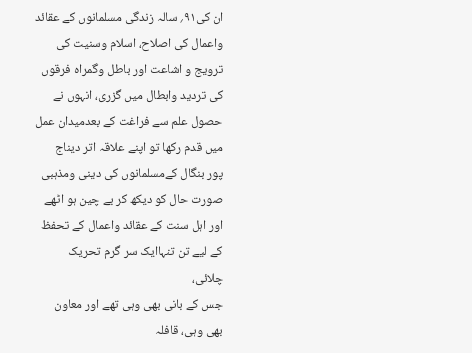ان کی۹۱؍ سالہ زندگی مسلمانوں کے عقائد واعمال کی اصلاح، اسلام وسنیت کی
ترویج و اشاعت اور باطل وگمراہ فرقوں کی تردید وابطال میں گزری، انہوں نے
حصول علم سے فراغت کے بعدمیدان عمل میں قدم رکھا تو اپنے علاقہ اتر دیناج
پور بنگال کےمسلمانوں کی دینی ومذہبی صورت حال کو دیکھ کر بے چین ہو اٹھے
اور اہل سنت کے عقائد واعمال کے تحفظ کے لیے تن تنہاایک سر گرم تحریک چلائی،
جس کے بانی بھی وہی تھے اور معاون بھی وہی، قافلہ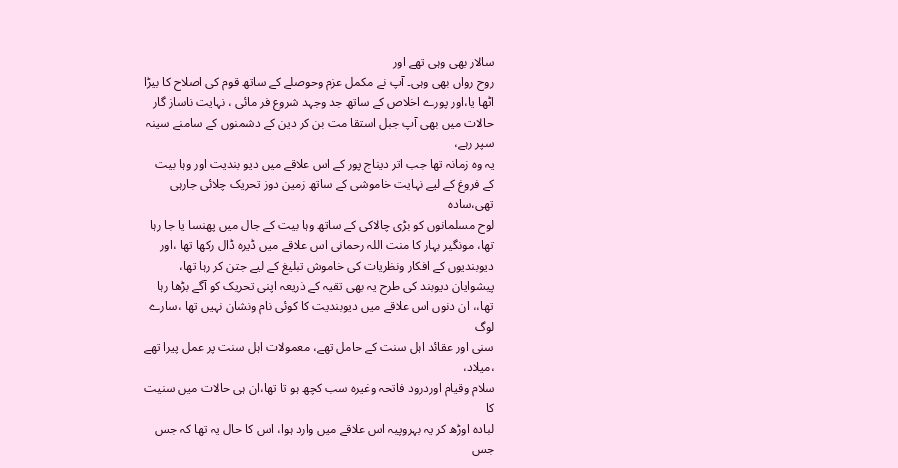سالار بھی وہی تھے اور
روح رواں بھی وہی۔ آپ نے مکمل عزم وحوصلے کے ساتھ قوم کی اصلاح کا بیڑا
اٹھا یا،اور پورے اخلاص کے ساتھ جد وجہد شروع فر مائی ، نہایت ناساز گار
حالات میں بھی آپ جبل استقا مت بن کر دین کے دشمنوں کے سامنے سینہ سپر رہے،
یہ وہ زمانہ تھا جب اتر دیناج پور کے اس علاقے میں دیو بندیت اور وہا بیت
کے فروغ کے لیے نہایت خاموشی کے ساتھ زمین دوز تحریک چلائی جارہی تھی،سادہ
لوح مسلمانوں کو بڑی چالاکی کے ساتھ وہا بیت کے جال میں پھنسا یا جا رہا
تھا، مونگیر بہار کا منت اللہ رحمانی اس علاقے میں ڈیرہ ڈال رکھا تھا ،اور
دیوبندیوں کے افکار ونظریات کی خاموش تبلیغ کے لیے جتن کر رہا تھا،
پیشوایان دیوبند کی طرح یہ بھی تقیہ کے ذریعہ اپنی تحریک کو آگے بڑھا رہا
تھا،، ان دنوں اس علاقے میں دیوبندیت کا کوئی نام ونشان نہیں تھا ،سارے لوگ
سنی اور عقائد اہل سنت کے حامل تھے، معمولات اہل سنت پر عمل پیرا تھے ،میلاد،
سلام وقیام اوردرود فاتحہ وغیرہ سب کچھ ہو تا تھا،ان ہی حالات میں سنیت کا
لبادہ اوڑھ کر یہ بہروپیہ اس علاقے میں وارد ہوا، اس کا حال یہ تھا کہ جس
جس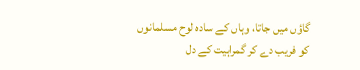گاؤں میں جاتا، وہاں کے سادہ لوح مسلمانوں کو فریب دے کر گمراہیت کے دل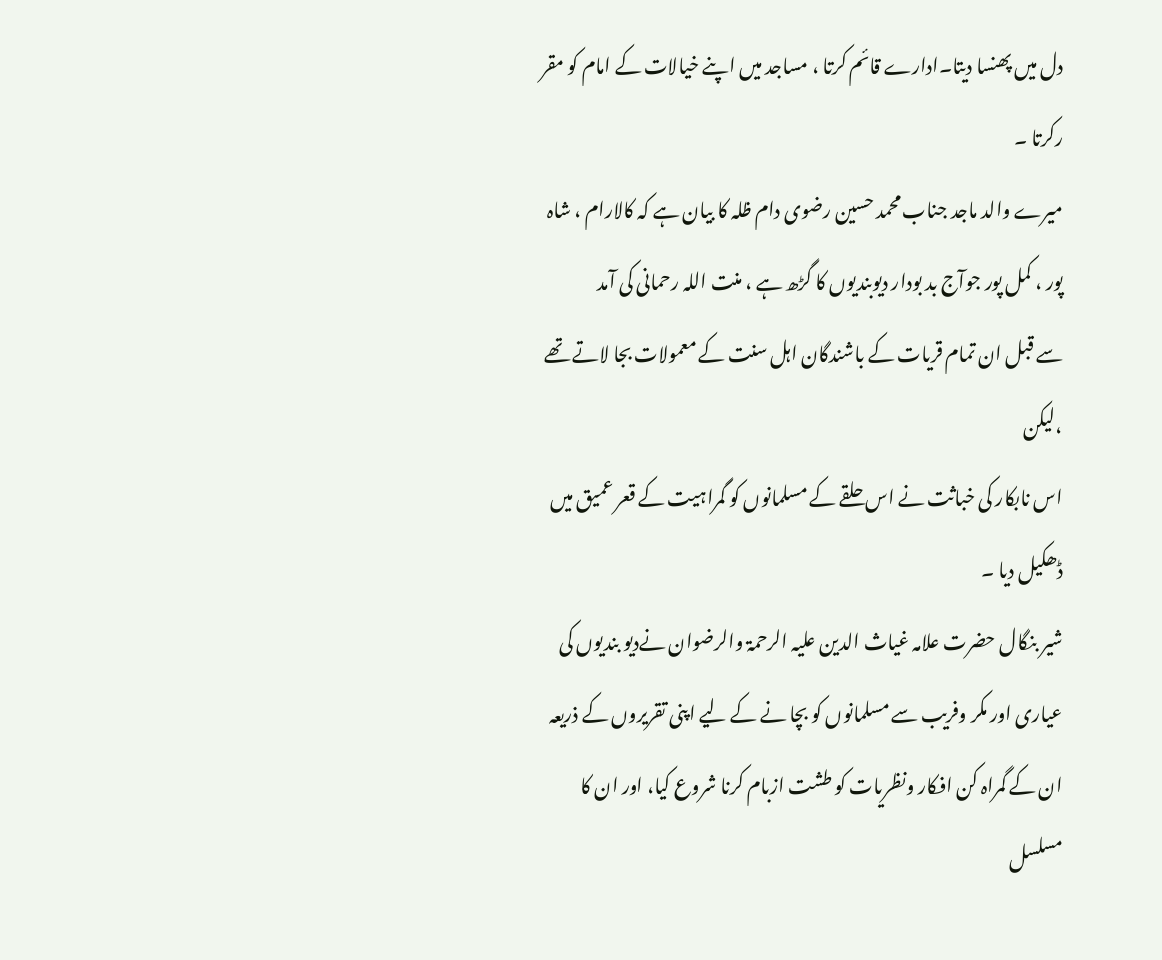دل میں پھنسا دیتا۔ادارے قائم کرتا ، مساجد میں اپنے خیالات کے امام کو مقر
رکرتا ۔
میرے والد ماجد جناب محمد حسین رضوی دام ظلہ کا بیان ہے کہ کالارام ، شاہ
پور ، کمل پور جوآج بد بودار دیوبندیوں کا گڑھ ہے ، منت اللہ رحمانی کی آمد
سے قبل ان تمام قریات کے باشندگان اہل سنت کے معمولات بجا لاتے تھے ،لیکن
اس نابکار کی خباثت نے اس حلقے کے مسلمانوں کو گمراہیت کے قعر عمیق میں
ڈھکیل دیا ۔
شیر بنگال حضرت علامہ غیاث الدین علیہ الرحمۃ والرضوان نےدیو بندیوں کی
عیاری اور مکر وفریب سے مسلمانوں کو بچا نے کے لیے اپنی تقریروں کے ذریعہ
ان کے گمراہ کن افکار ونظریات کو طشت ازبام کرنا شروع کیا، اور ان کا مسلسل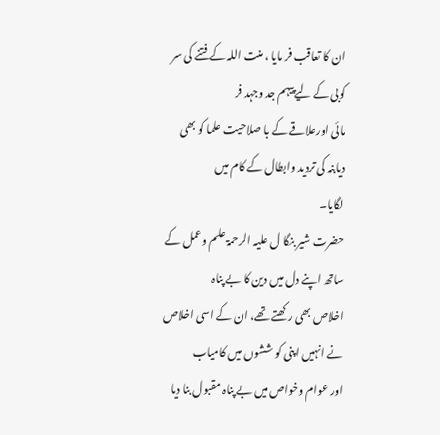ان کا تعاقب فر مایا ، منت اللہ کے فتنے کی سر کوبی کے لیےپیہم جد وجہد فر
مائی اورعلاقے کے با صلاحیت علما کو بھی دیابنہ کی تردید وابطال کے کام میں
لگایا۔
حضرت شیر بنگا ل علیہ الرحمۃ علم وعمل کے ساتھ اپنے دل میں دین کا بے پناہ
اخلاص بھی رکھتے تھے، ان کے اسی اخلاص نے انہیں اپنی کو ششوں میں کامیاب
اور عوام وخواص میں بے پناہ مقبول بنا دیا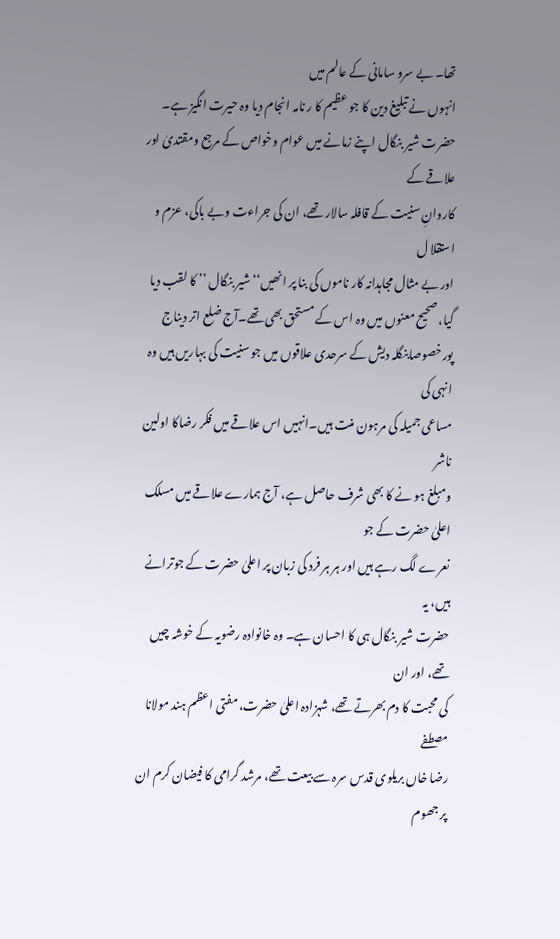تھا۔ بے سرو سامانی کے عالم میں
انہوں نے تبلیغ دین کا جو عظیم کا ر نامہ انجام دیا وہ حیرت انگیز ہے۔
حضرت شیر بنگال اپنے زمانے میں عوام وخواص کے مرجع ومقتدیٰ اور علاقے کے
کاروانِ سنیت کے قافلہ سالار تھے، ان کی جراءت وبے باکی، عزم و استقلا ل
اور بے مثال مجاہدانہ کار ناموں کی بنا پر انھیں‘‘شیر بنگال ’’ کا لقب دیا
گیا، صحیح معنوں میں وہ اس کے مستحق بھی تھے۔آج ضلع اتر دیناج
پورخصوصابنگلہ دیش کے سرحدی علاقوں میں جو سنیت کی بہاریں ہیں وہ انہی کی
مساعی جمیلہ کی مرہون منت ہیں۔انہیں اس علاقے میں فکر رضاکا اولین ناشر
ومبلغ ہو نے کا بھی شرف حاصل ہے، آج ہمارے علاقے میں مسلک اعلیٰ حضرت کے جو
نعرے لگ رہے ہیں اور ہر ہر فرد کی زبان پر اعلیٰ حضرت کے جوترانے ہیں، یہ
حضرت شیر بنگال ہی کا احسان ہے۔ وہ خانوادہ رضویہ کے خوشہ چیں تھے، اور ان
کی محبت کا دم بھرتے تھے، شہزادہ اعلیٰ حضرت، مفتی اعظم ہند مولانا مصطفے
رضا خاں بریلوی قدس سرہ سے بیعت تھے، مرشد گرامی کا فیضان کرم ان پر جھوم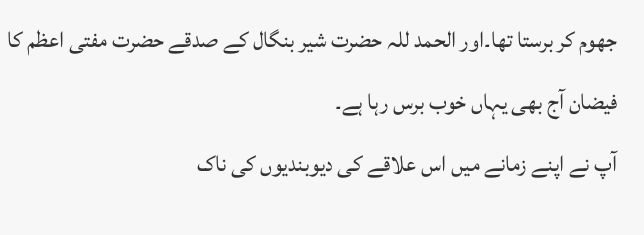جھوم کر برستا تھا۔اور الحمد للہ حضرت شیر بنگال کے صدقے حضرت مفتی اعظم کا
فیضان آج بھی یہاں خوب برس رہا ہے۔
آپ نے اپنے زمانے میں اس علاقے کی دیوبندیوں کی ناک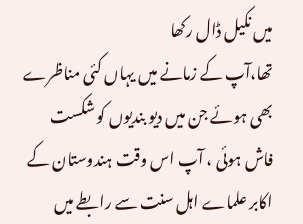میں نکیل ڈال رکھا
تھا،آپ کے زمانے میں یہاں کئی مناظرے بھی ہوئے جن میں دیو بندیوں کو شکست
فاش ہوئی ، آپ اس وقت ہندوستان کے اکابر علماے اہل سنت سے رابطے میں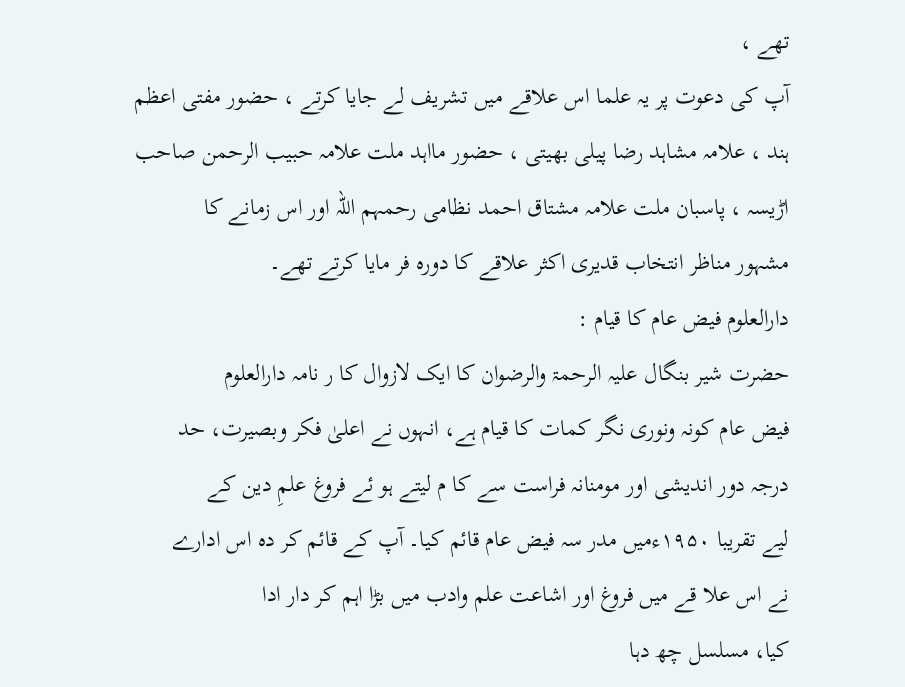تھے ،
آپ کی دعوت پر یہ علما اس علاقے میں تشریف لے جایا کرتے ، حضور مفتی اعظم
ہند ، علامہ مشاہد رضا پیلی بھیتی ، حضور مااہد ملت علامہ حبیب الرحمن صاحب
اڑیسہ ، پاسبان ملت علامہ مشتاق احمد نظامی رحمہم اللہ اور اس زمانے کا
مشہور مناظر انتخاب قدیری اکثر علاقے کا دورہ فر مایا کرتے تھے۔
دارالعلوم فیض عام کا قیام :
حضرت شیر بنگال علیہ الرحمۃ والرضوان کا ایک لازوال کا ر نامہ دارالعلوم
فیض عام کونہ ونوری نگر کمات کا قیام ہے، انہوں نے اعلیٰ فکر وبصیرت، حد
درجہ دور اندیشی اور مومنانہ فراست سے کا م لیتے ہو ئے فروغ علمِ دین کے
لیے تقریبا ۱۹۵۰ءمیں مدر سہ فیض عام قائم کیا۔ آپ کے قائم کر دہ اس ادارے
نے اس علا قے میں فروغ اور اشاعت علم وادب میں بڑا اہم کر دار ادا
کیا، مسلسل چھ دہا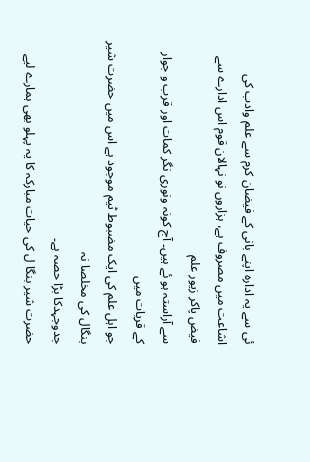ئی سے یہ ادارہ اپنے بانی کے فیضان کرم سے علم وادب کی
اشاعت میں مصروف ہے، ہزاروں نو نہالان قوم اس ادارے سے فیض پاکر زیور علم
سے آراستہ ہو ئے ہیں۔ آج کونہ ونوری نگر کمات اور قرب و جوار کے قریات میں
جو اہل علم کی ایک مضبوط ٹیم موجود ہے اس میں حضرت شیر بنگال کی مخلصا نہ
جدوجہدکا بڑا حصہ ہے۔
حضرت شیر بنگا ل کی حیات مبارکہ کا یہ پہلو بھی ہمارے لیے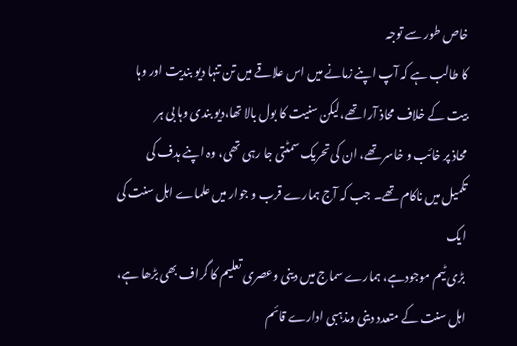خاص طور سے توجہ
کا طالب ہے کہ آپ اپنے زمانے میں اس علاقے میں تن تنہا دیو بندیت اور وہا
بیت کے خلاف محاذ آرا تھے،لیکن سنیت کا بول بالا تھا،دیو بندی وہا بی ہر
محاذ پر خائب و خاسر تھے، ان کی تحریک سمٹتی جا رہی تھی، وہ اپنے ہدف کی
تکمیل میں ناکام تھے۔ جب کہ آج ہمارے قرب و جوار میں علماے اہل سنت کی ایک
بڑی ٹیم موجودہے، ہمارے سماج میں دینی وعصری تعلیم کا گراف بھی بڑھا ہے،
اہل سنت کے متعدد دینی ومذہبی ادارے قائم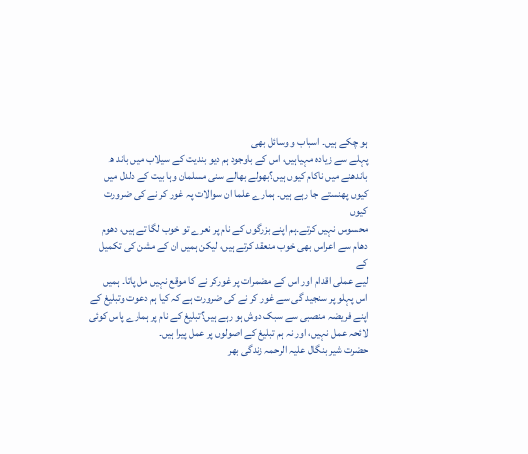ہو چکے ہیں۔ اسباب و وسائل بھی
پہلے سے زیادہ مہیاہیں، اس کے باوجود ہم دیو بندیت کے سیلاب میں باند ھ
باندھنے میں ناکام کیوں ہیں؟بھولے بھالے سنی مسلمان وہا بیت کے دلدل میں
کیوں پھنستے جا رہے ہیں۔ ہمارے علما ان سوالات پہ غور کر نے کی ضرورت کیوں
محسوس نہیں کرتے۔ہم اپنے بزرگوں کے نام پر نعرے تو خوب لگا تے ہیں، دھوم
دھام سے اعراس بھی خوب منعقد کرتے ہیں، لیکن ہمیں ان کے مشن کی تکمیل کے
لیے عملی اقدام اور اس کے مضمرات پر غورکر نے کا موقع نہیں مل پاتا۔ ہمیں
اس پہلو پر سنجید گی سے غور کر نے کی ضرورت ہے کہ کیا ہم دعوت وتبلیغ کے
اپنے فریضہ منصبی سے سبک دوش ہو رہے ہیں؟تبلیغ کے نام پر ہمارے پاس کوئی
لائحہ عمل نہیں، اور نہ ہم تبلیغ کے اصولوں پر عمل پیرا ہیں۔
حضرت شیر بنگال علیہ الرحمہ زندگی بھر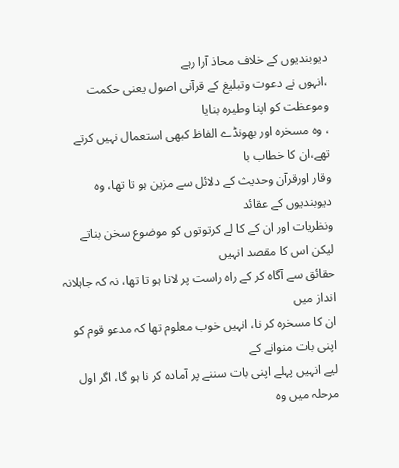دیوبندیوں کے خلاف محاذ آرا رہے
،انہوں نے دعوت وتبلیغ کے قرآنی اصول یعنی حکمت وموعظت کو اپنا وطیرہ بنایا
، وہ مسخرہ اور بھونڈے الفاظ کبھی استعمال نہیں کرتے تھے،ان کا خطاب با
وقار اورقرآن وحدیث کے دلائل سے مزین ہو تا تھا، وہ دیوبندیوں کے عقائد
ونظریات اور ان کے کا لے کرتوتوں کو موضوع سخن بناتے لیکن اس کا مقصد انہیں
حقائق سے آگاہ کر کے راہ راست پر لانا ہو تا تھا، نہ کہ جاہلانہ انداز میں
ان کا مسخرہ کر نا، انہیں خوب معلوم تھا کہ مدعو قوم کو اپنی بات منوانے کے
لیے انہیں پہلے اپنی بات سننے پر آمادہ کر نا ہو گا، اگر اول مرحلہ میں وہ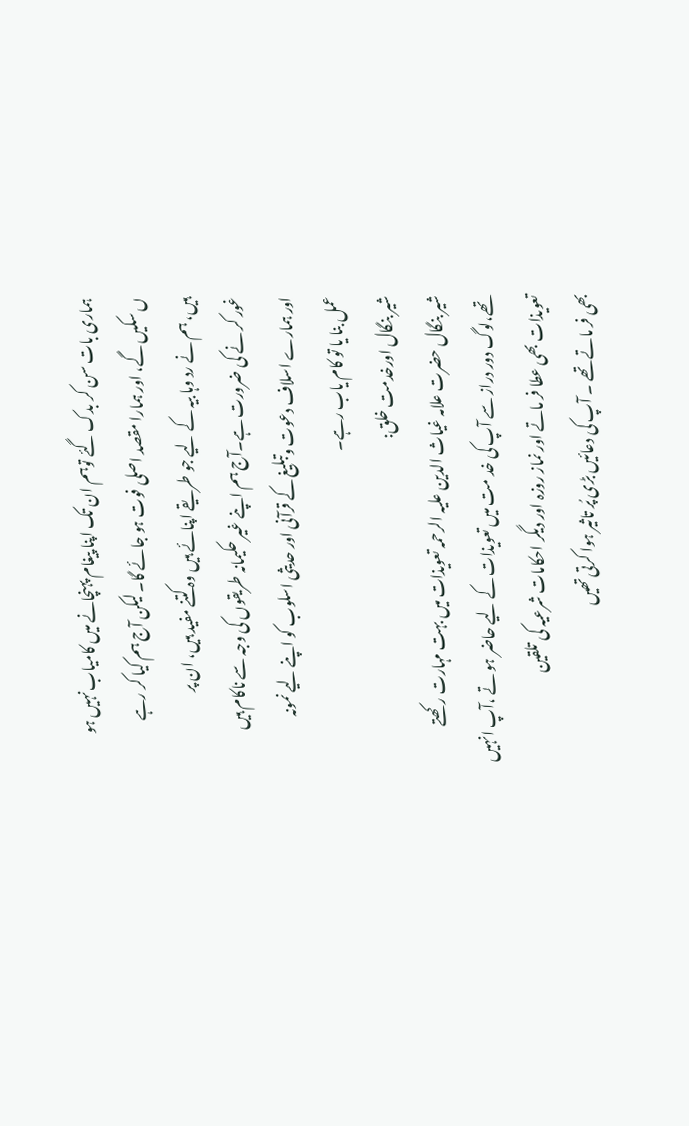ہماری بات سن کر بدک گئے توہم ان تک اپنا پیغام پہنچانے میں کامیاب نہیں ہو
ں سکیں گے، اور ہمارا مقصد اصلی فوت ہو جائے گا۔ لیکن آج ہم کیا کر رہے
ہیں، ہم نے رد وہا بیہ کے لیے جو طریقے اپنائے ہیں وہ کتنے مفید ہیں، ان پر
غور کر نے کی ضرورت ہے۔آج ہم اپنے غیر حکیمانہ طریقوں کی وجہ سے ناکام ہیں
اور ہمارے اسلاف دعوت وتبلیغ کے قرآنی اور حدیثی اسلوب کو اپنے لیے نمونہ
عمل بنا یا تو کام یاب رہے۔
شیر بنگال اورخدمت خلق:
شیر بنگال حضرت علامہ غیاث الدین علیہ الرحمہ تعویذات میں بہت مہارت رکھتے
تھے،لوگ دور دراز سے آپ کی خد مت میں تعویذات کے لیے حاضر ہو تے ،آپ انہیں
تعویذات بھی عطا فر ماتے اور نماز روزہ اور دیگر احکامات شرعیہ کی تلقین
بھی فر ماتے تھے ۔ آپ کی دعائیں بڑی پُر تاثیر ہوا کرتی تھیں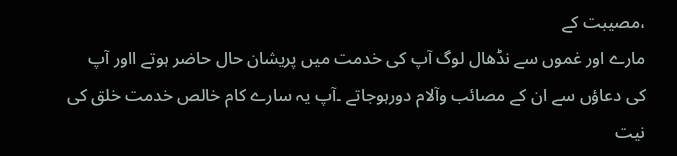،مصیبت کے
مارے اور غموں سے نڈھال لوگ آپ کی خدمت میں پریشان حال حاضر ہوتے ااور آپ
کی دعاؤں سے ان کے مصائب وآلام دورہوجاتے ۔آپ یہ سارے کام خالص خدمت خلق کی
نیت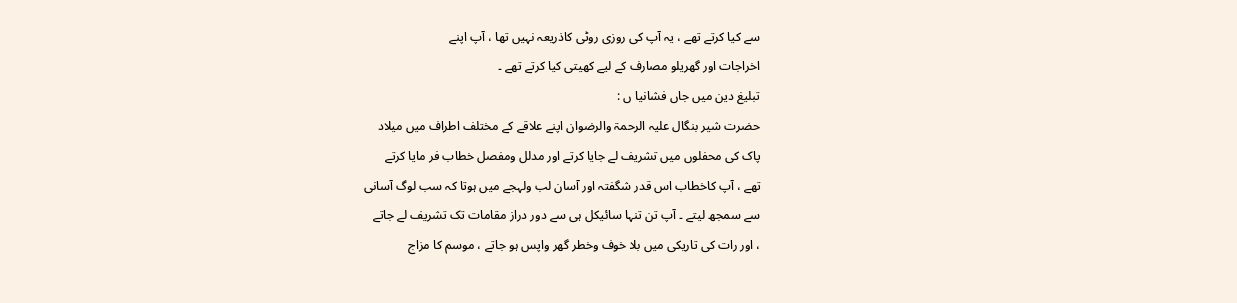سے کیا کرتے تھے ، یہ آپ کی روزی روٹی کاذریعہ نہیں تھا ، آپ اپنے
اخراجات اور گھریلو مصارف کے لیے کھیتی کیا کرتے تھے ۔
تبلیغ دین میں جاں فشانیا ں :
حضرت شیر بنگال علیہ الرحمۃ والرضوان اپنے علاقے کے مختلف اطراف میں میلاد
پاک کی محفلوں میں تشریف لے جایا کرتے اور مدلل ومفصل خطاب فر مایا کرتے
تھے ، آپ کاخطاب اس قدر شگفتہ اور آسان لب ولہجے میں ہوتا کہ سب لوگ آسانی
سے سمجھ لیتے ۔ آپ تن تنہا سائیکل ہی سے دور دراز مقامات تک تشریف لے جاتے
، اور رات کی تاریکی میں بلا خوف وخطر گھر واپس ہو جاتے ، موسم کا مزاج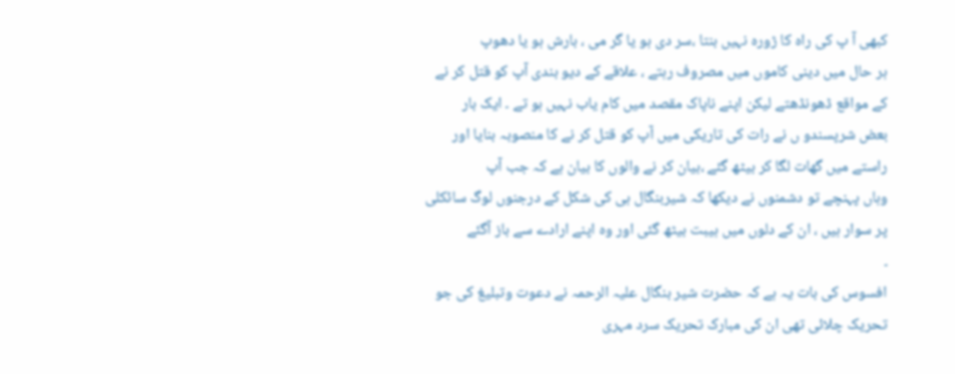کبھی آ پ کی راہ کا ڑورہ نہیں بنتا ،سر دی ہو یا گر می ، بارش ہو یا دھوپ
ہر حال میں دینی کاموں میں مصروف رہتے ، علاقے کے دیو بندی آپ کو قتل کر نے
کے مواقع ڈھونڈھتے لیکن اپنے ناپاک مقصد میں کام یاب نہیں ہو تے ۔ ایک بار
بعض شرپسندو ں نے رات کی تاریکی میں آپ کو قتل کر نے کا منصوبہ بنایا اور
راستے میں گھات لگا کر بیٹھ گئے ،بیان کر نے والوں کا بیان ہے کہ جب آپ
وہاں پہنچے تو دشمنوں نے دیکھا کہ شیربنگال ہی کی شکل کے درجنوں لوگ سائکلی
پر سوار ہیں ، ان کے دلوں میں ہیبت بیٹھ گئی اور وہ اپنے ارادے سے باز آگئے
۔
افسوس کی بات یہ ہے کہ حضرت شیر بنگال علیہ الرحمہ نے دعوت وتبلیغ کی جو
تحریک چلائی تھی ان کی مبارک تحریک سرد مہری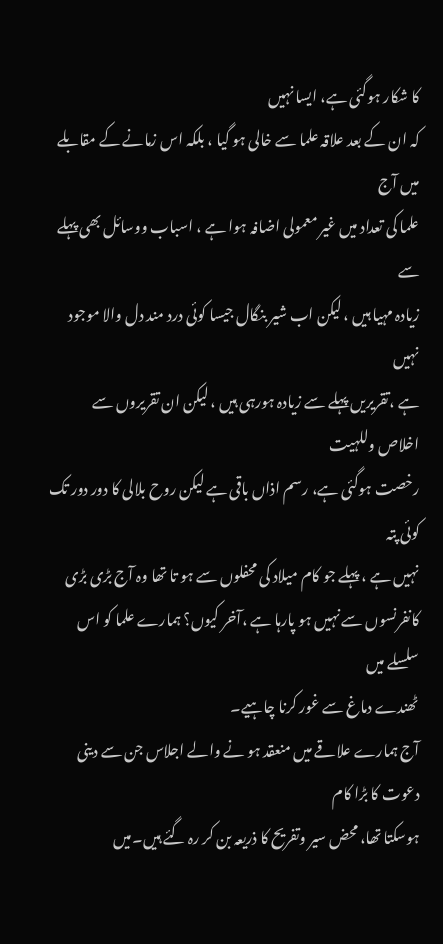کا شکار ہوگئی ہے، ایسا نہیں
کہ ان کے بعد علاقہ علما سے خالی ہو گیا ، بلکہ اس زمانے کے مقابلے میں آج
علما کی تعداد میں غیر معمولی اضافہ ہوا ہے ، اسباب ووسائل بھی پہلے سے
زیادہ مہیا ہیں ، لیکن اب شیر بنگال جیسا کوئی درد مند دل والا موجود نہیں
ہے ،تقریریں پہلے سے زیادہ ہورہی ہیں ، لیکن ان تقریروں سے اخلاص وللہیت
رخصت ہوگئی ہے، رسم اذاں باقی ہے لیکن روح بلالی کا دور دور تک کوئی پتہ
نہیں ہے ، پہلے جو کام میلاد کی محفلوں سے ہو تا تھا وہ آج بڑی بڑی
کانفرنسوں سے نہیں ہو پارہا ہے ،آخر کیوں؟ ہمارے علما کو اس سلسلے میں
ٹھندے دماغ سے غور کرنا چاہیے۔
آج ہمارے علاقے میں منعقد ہو نے والے اجلاس جن سے دینی دعوت کا بڑا کام
ہوسکتا تھا، محض سیر وتفریح کا ذریعہ بن کر رہ گئے ہیں۔میں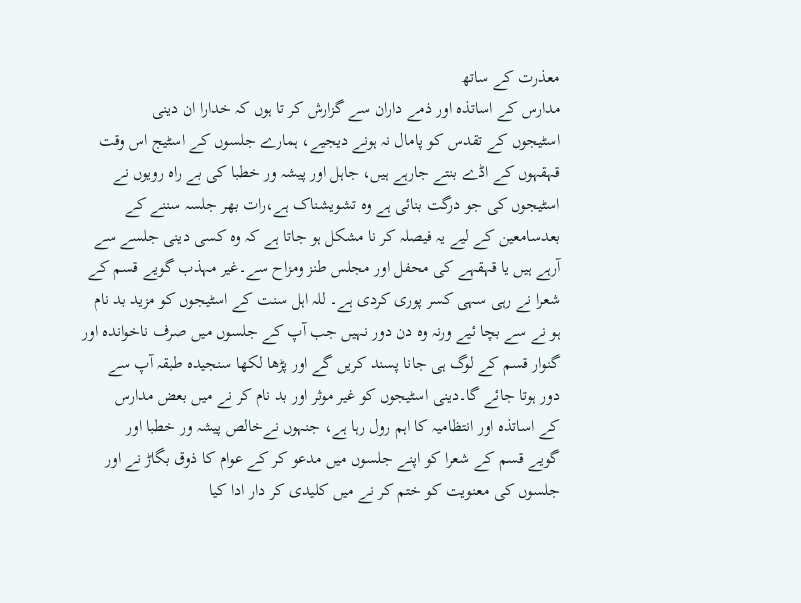معذرت کے ساتھ
مدارس کے اساتذہ اور ذمے داران سے گزارش کر تا ہوں کہ خدارا ان دینی
اسٹیجوں کے تقدس کو پامال نہ ہونے دیجیے، ہمارے جلسوں کے اسٹیج اس وقت
قہقہوں کے اڈے بنتے جارہے ہیں، جاہل اور پیشہ ور خطبا کی بے راہ رویوں نے
اسٹیجوں کی جو درگت بنائی ہے وہ تشویشناک ہے،رات بھر جلسہ سننے کے
بعدسامعین کے لیے یہ فیصلہ کر نا مشکل ہو جاتا ہے کہ وہ کسی دینی جلسے سے
آرہے ہیں یا قہقہے کی محفل اور مجلس طنز ومزاح سے۔غیر مہذب گویے قسم کے
شعرا نے رہی سہی کسر پوری کردی ہے۔ للہ اہل سنت کے اسٹیجوں کو مزید بد نام
ہو نے سے بچا ئیے ورنہ وہ دن دور نہیں جب آپ کے جلسوں میں صرف ناخواندہ اور
گنوار قسم کے لوگ ہی جانا پسند کریں گے اور پڑھا لکھا سنجیدہ طبقہ آپ سے
دور ہوتا جائے گا۔دینی اسٹیجوں کو غیر موثر اور بد نام کر نے میں بعض مدارس
کے اساتذہ اور انتظامیہ کا اہم رول رہا ہے، جنہوں نےخالص پیشہ ور خطبا اور
گویے قسم کے شعرا کو اپنے جلسوں میں مدعو کر کے عوام کا ذوق بگاڑ نے اور
جلسوں کی معنویت کو ختم کر نے میں کلیدی کر دار ادا کیا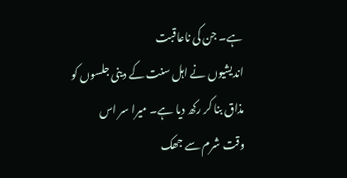ہے۔ جن کی ناعاقبت
اندیشیوں نے اہل سنت کے دینی جلسوں کو مذاق بنا کر رکھ دیا ہے۔ میرا سر اس
وقت شرم سے جھک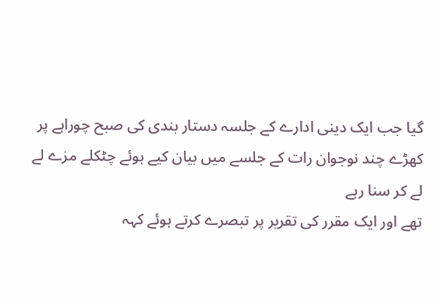گیا جب ایک دینی ادارے کے جلسہ دستار بندی کی صبح چوراہے پر
کھڑے چند نوجوان رات کے جلسے میں بیان کیے ہوئے چٹکلے مزے لے لے کر سنا رہے
تھے اور ایک مقرر کی تقریر پر تبصرے کرتے ہوئے کہہ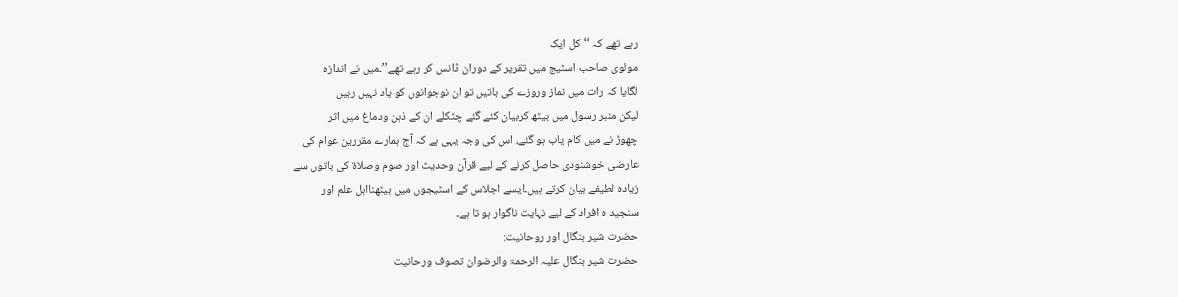رہے تھے کہ ‘‘ کل ایک
مولوی صاحب اسٹیج میں تقریر کے دوران ڈانس کر رہے تھے’’۔میں نے اندازہ
لگایا کہ رات میں نماز وروزے کی باتیں تو ان نوجوانوں کو یاد نہیں رہیں
لیکن منبر رسول میں بیٹھ کربیان کئے گئے چٹکلے ان کے ذہن ودماغ میں اثر
چھوڑ نے میں کام یاب ہو گئے، اس کی وجہ یہی ہے کہ آج ہمارے مقررین عوام کی
عارضی خوشنودی حاصل کرنے کے لیے قرآن وحدیث اور صوم وصلاۃ کی باتوں سے
زیادہ لطیفے بیان کرتے ہیں۔ایسے اجلاس کے اسٹیجوں میں بیٹھنااہل علم اور
سنجید ہ افراد کے لیے نہایت ناگوار ہو تا ہے۔
حضرت شیر بنگال اور روحانیت:
حضرت شیر بنگال علیہ الرحمۃ والرضوان تصوف ورحانیت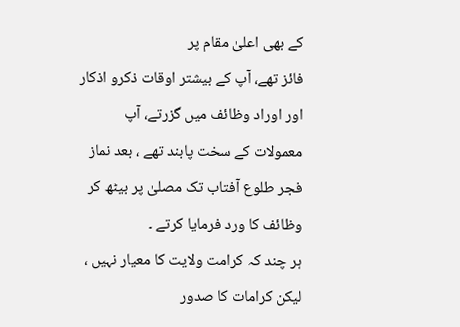کے بھی اعلیٰ مقام پر
فائز تھے، آپ کے بیشتر اوقات ذکرو اذکار اور اوراد وظائف میں گزرتے، آپ
معمولات کے سخت پابند تھے ، بعد نماز فجر طلوع آفتاب تک مصلیٰ پر بیٹھ کر
وظائف کا ورد فرمایا کرتے ۔
ہر چند کہ کرامت ولایت کا معیار نہیں ، لیکن کرامات کا صدور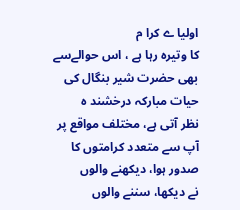اولیا ے کرا م
کا وتیرہ رہا ہے ، اس حوالےسے بھی حضرت شیر بنگال کی حیات مبارکہ درخشند ہ
نظر آتی ہے، مختلف مواقع پر آپ سے متعدد کرامتوں کا صدور ہوا، دیکھنے والوں
نے دیکھا، سننے والوں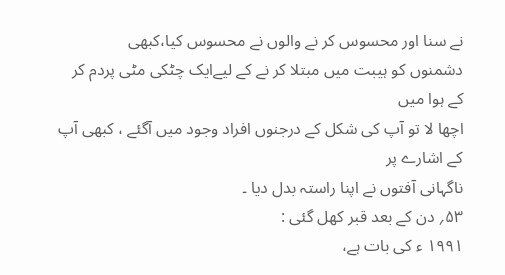نے سنا اور محسوس کر نے والوں نے محسوس کیا،کبھی
دشمنوں کو ہیبت میں مبتلا کر نے کے لیےایک چٹکی مٹی پردم کر کے ہوا میں
اچھا لا تو آپ کی شکل کے درجنوں افراد وجود میں آگئے ، کبھی آپ کے اشارے پر
ناگہانی آفتوں نے اپنا راستہ بدل دیا ۔
۵۳؍ دن کے بعد قبر کھل گئی :
۱۹۹۱ ء کی بات ہے،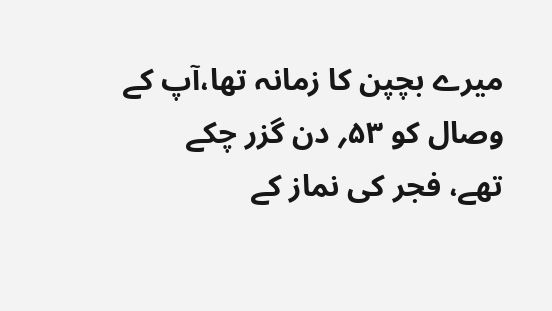میرے بچپن کا زمانہ تھا،آپ کے وصال کو ۵۳؍ دن گزر چکے
تھے، فجر کی نماز کے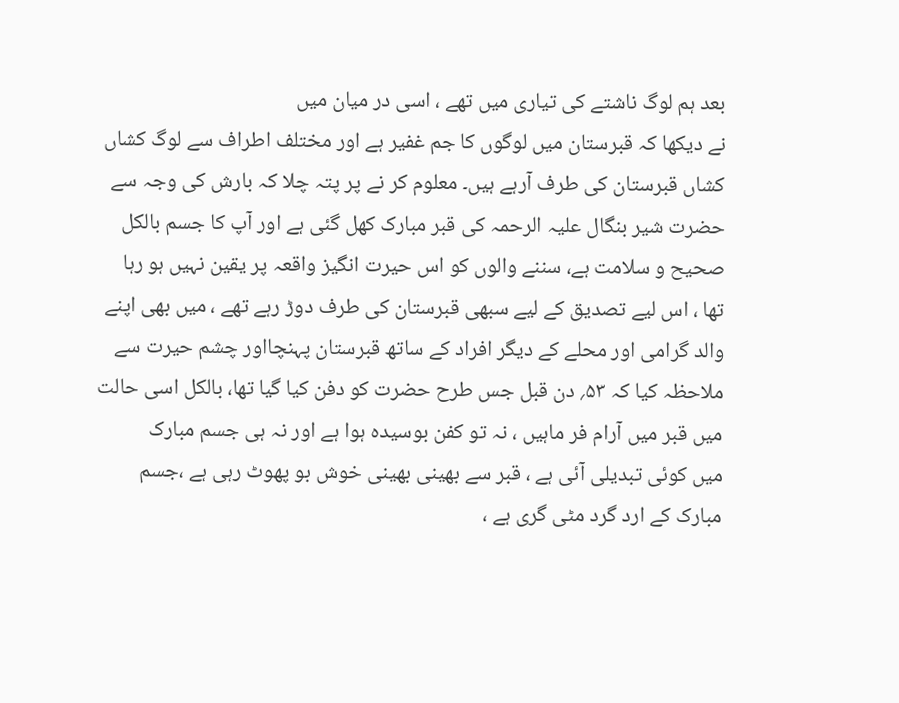بعد ہم لوگ ناشتے کی تیاری میں تھے ، اسی در میان میں
نے دیکھا کہ قبرستان میں لوگوں کا جم غفیر ہے اور مختلف اطراف سے لوگ کشاں
کشاں قبرستان کی طرف آرہے ہیں۔ معلوم کر نے پر پتہ چلا کہ بارش کی وجہ سے
حضرت شیر بنگال علیہ الرحمہ کی قبر مبارک کھل گئی ہے اور آپ کا جسم بالکل
صحیح و سلامت ہے، سننے والوں کو اس حیرت انگیز واقعہ پر یقین نہیں ہو رہا
تھا ، اس لیے تصدیق کے لیے سبھی قبرستان کی طرف دوڑ رہے تھے ، میں بھی اپنے
والد گرامی اور محلے کے دیگر افراد کے ساتھ قبرستان پہنچااور چشم حیرت سے
ملاحظہ کیا کہ ۵۳؍ دن قبل جس طرح حضرت کو دفن کیا گیا تھا، بالکل اسی حالت
میں قبر میں آرام فر ماہیں ، نہ تو کفن بوسیدہ ہوا ہے اور نہ ہی جسم مبارک
میں کوئی تبدیلی آئی ہے ، قبر سے بھینی بھینی خوش بو پھوٹ رہی ہے ،جسم
مبارک کے ارد گرد مٹی گری ہے ،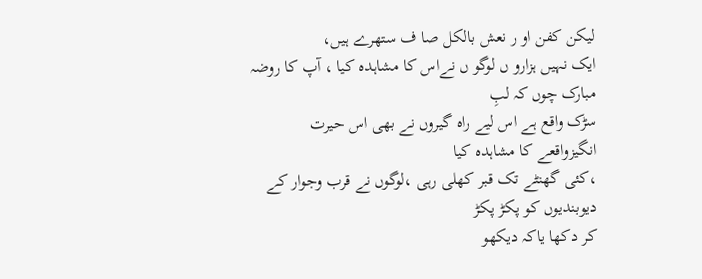لیکن کفن او ر نعش بالکل صا ف ستھرے ہیں،
ایک نہیں ہزارو ں لوگو ں نےاس کا مشاہدہ کیا ، آپ کا روضہ مبارک چوں کہ لبِ
سڑک واقع ہے اس لیے راہ گیروں نے بھی اس حیرت انگیزواقعے کا مشاہدہ کیا
،کئی گھنٹے تک قبر کھلی رہی ،لوگوں نے قرب وجوار کے دیوبندیوں کو پکڑ پکڑ
کر دکھا یاکہ دیکھو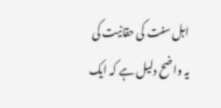اہل سنت کی حقانیت کی یہ واضح دلیل ہے کہ ایک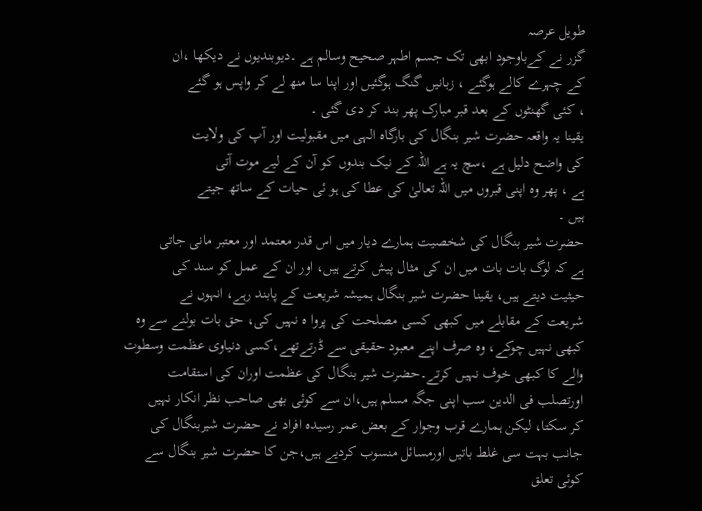طویل عرصہ
گزر نے کےباوجود ابھی تک جسم اطہر صحیح وسالم ہے ۔دیوبندیوں نے دیکھا ،ان
کے چہرے کالے ہوگئے ، زبانیں گنگ ہوگئیں اور اپنا سا منھ لے کر واپس ہو گئے
، کئی گھنٹوں کے بعد قبر مبارک پھر بند کر دی گئی ۔
یقینا یہ واقعہ حضرت شیر بنگال کی بارگاہ الہی میں مقبولیت اور آپ کی ولایت
کی واضح دلیل ہے ،سچ یہ ہے اللہ کے نیک بندوں کو آن کے لیے موت آتی
ہے ، پھر وہ اپنی قبروں میں اللہ تعالیٰ کی عطا کی ہو ئی حیات کے ساتھ جیتے
ہیں ۔
حضرت شیر بنگال کی شخصیت ہمارے دیار میں اس قدر معتمد اور معتبر مانی جاتی
ہے کہ لوگ بات بات میں ان کی مثال پیش کرتے ہیں، اور ان کے عمل کو سند کی
حیثیت دیتے ہیں، یقینا حضرت شیر بنگال ہمیشہ شریعت کے پابند رہے، انہوں نے
شریعت کے مقابلے میں کبھی کسی مصلحت کی پروا ہ نہیں کی، حق بات بولنے سے وہ
کبھی نہیں چوکے، وہ صرف اپنے معبود حقیقی سے ڈرتےتھے،کسی دنیاوی عظمت وسطوت
والے کا کبھی خوف نہیں کرتے۔حضرت شیر بنگال کی عظمت اوران کی استقامت
اورتصلب فی الدین سب اپنی جگہ مسلم ہیں،ان سے کوئی بھی صاحب نظر انکار نہیں
کر سکتا، لیکن ہمارے قرب وجوار کے بعض عمر رسیدہ افراد نے حضرت شیربنگال کی
جانب بہت سی غلط باتیں اورمسائل منسوب کردیے ہیں،جن کا حضرت شیر بنگال سے
کوئی تعلق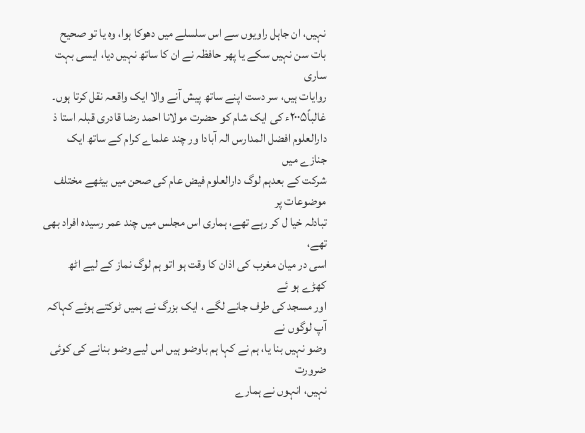نہیں، ان جاہل راویوں سے اس سلسلے میں دھوکا ہوا، وہ یا تو صحیح
بات سن نہیں سکے یا پھر حافظہ نے ان کا ساتھ نہیں دیا، ایسی بہت ساری
روایات ہیں، سر دست اپنے ساتھ پیش آنے والا ایک واقعہ نقل کرتا ہوں۔
غالباً۲۰۰۵ء کی ایک شام کو حضرت مولانا احمد رضا قادری قبلہ استا ذ
دارالعلوم افضل المدارس الہ آبادا ور چند علماے کرام کے ساتھ ایک جنازے میں
شرکت کے بعدہم لوگ دارالعلوم فیض عام کی صحن میں بیٹھے مختلف موضوعات پر
تبادلہ خیا ل کر رہے تھے، ہماری اس مجلس میں چند عمر رسیدہ افراد بھی تھے،
اسی در میان مغرب کی اذان کا وقت ہو اتو ہم لوگ نماز کے لیے اٹھ کھڑے ہو ئے
اور مسجد کی طرف جانے لگے ، ایک بزرگ نے ہمیں ٹوکتے ہوئے کہاکہ آپ لوگوں نے
وضو نہیں بنا یا، ہم نے کہا ہم باوضو ہیں اس لیے وضو بنانے کی کوئی ضرورت
نہیں، انہوں نے ہمارے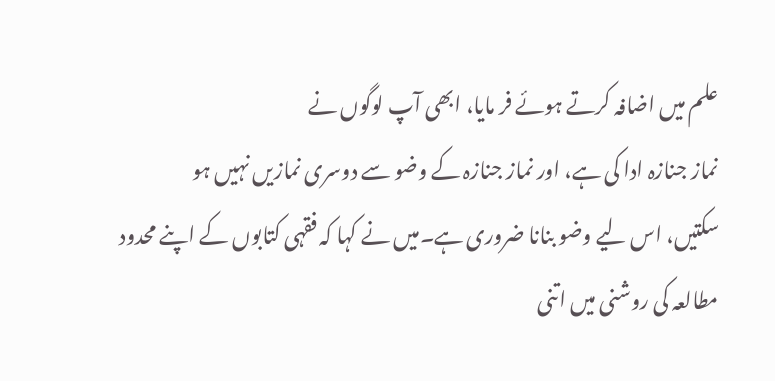علم میں اضافہ کرتے ہوئے فر مایا، ابھی آپ لوگوں نے
نماز جنازہ ادا کی ہے، اور نماز جنازہ کے وضو سے دوسری نمازیں نہیں ہو
سکتیں، اس لیے وضو بنانا ضروری ہے۔میں نے کہا کہ فقہی کتابوں کے اپنے محدود
مطالعہ کی روشنی میں اتنی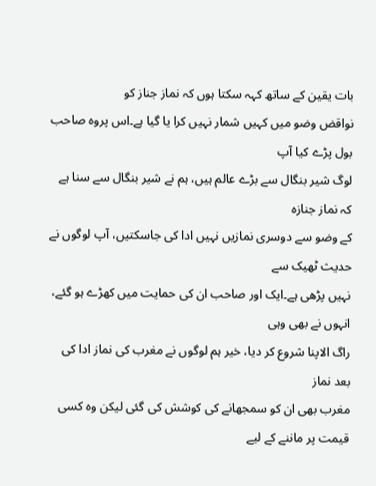بات یقین کے ساتھ کہہ سکتا ہوں کہ نماز جناز کو
نواقض وضو میں کہیں شمار نہیں کرا یا گیا ہے۔اس پروہ صاحب بول پڑے کیا آپ
لوگ شیر بنگال سے بڑے عالم ہیں، ہم نے شیر بنگال سے سنا ہے کہ نماز جنازہ
کے وضو سے دوسری نمازیں نہیں ادا کی جاسکتیں، آپ لوگوں نے حدیث ٹھیک سے
نہیں پڑھی ہے۔ایک اور صاحب ان کی حمایت میں کھڑے ہو گئے، انہوں نے بھی وہی
راگ الاپنا شروع کر دیا، خیر ہم لوگوں نے مغرب کی نماز ادا کی بعد نماز
مغرب بھی ان کو سمجھانے کی کوشش کی گئی لیکن وہ کسی قیمت پر ماننے کے لیے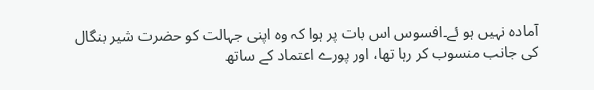آمادہ نہیں ہو ئے۔افسوس اس بات پر ہوا کہ وہ اپنی جہالت کو حضرت شیر بنگال
کی جانب منسوب کر رہا تھا، اور پورے اعتماد کے ساتھ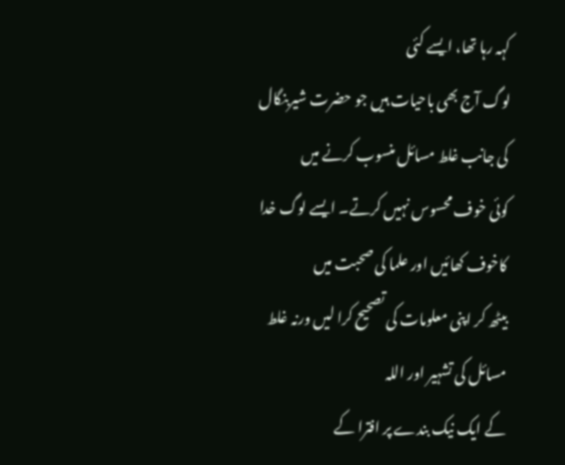کہہ رہا تھا، ایسے کئی
لوگ آج بھی باحیات ہیں جو حضرت شیربنگال کی جانب غلط مسائل منسوب کرنے میں
کوئی خوف محسوس نہیں کرتے۔ ایسے لوگ خدا کاخوف کھائیں اور علما کی صحبت میں
بیٹھ کر اپنی معلومات کی تصحیح کرا لیں ورنہ غلط مسائل کی تشہیر اور اللہ
کے ایک نیک بندے پر افترا کے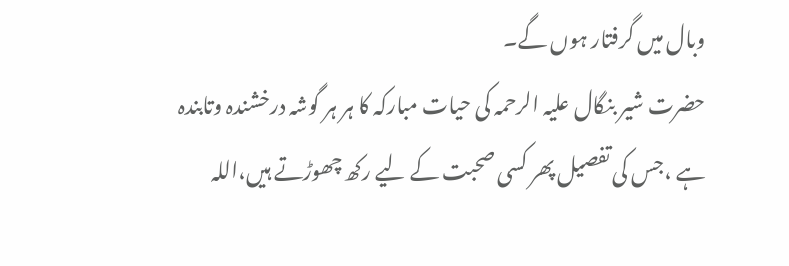وبال میں گرفتار ہوں گے۔
حضرت شیر بنگال علیہ الرحمہ کی حیات مبارکہ کا ہر ہر گوشہ درخشندہ وتابندہ
ہے ،جس کی تفصیل پھر کسی صحبت کے لیے رکھ چھوڑتے ہیں،اللہ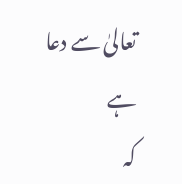تعالیٰ سے دعا ہے
کہ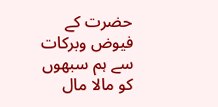حضرت کے فیوض وبرکات سے ہم سبھوں کو مالا مال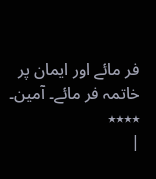فر مائے اور ایمان پر
خاتمہ فر مائے۔ آمین۔
٭٭٭٭
|